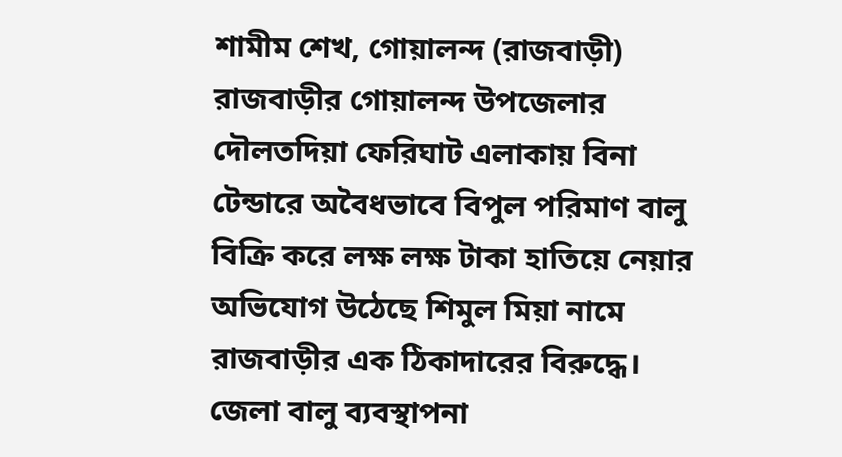শামীম শেখ, গোয়ালন্দ (রাজবাড়ী)
রাজবাড়ীর গোয়ালন্দ উপজেলার দৌলতদিয়া ফেরিঘাট এলাকায় বিনা টেন্ডারে অবৈধভাবে বিপুল পরিমাণ বালু বিক্রি করে লক্ষ লক্ষ টাকা হাতিয়ে নেয়ার অভিযোগ উঠেছে শিমুল মিয়া নামে রাজবাড়ীর এক ঠিকাদারের বিরুদ্ধে।
জেলা বালু ব্যবস্থাপনা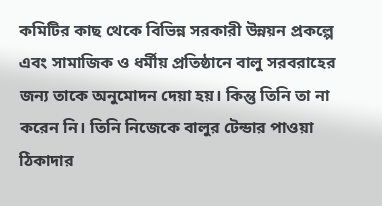কমিটির কাছ থেকে বিভিন্ন সরকারী উন্নয়ন প্রকল্পে এবং সামাজিক ও ধর্মীয় প্রতিষ্ঠানে বালু সরবরাহের জন্য তাকে অনুমোদন দেয়া হয়। কিন্তু তিনি তা না করেন নি। তিনি নিজেকে বালুর টেন্ডার পাওয়া ঠিকাদার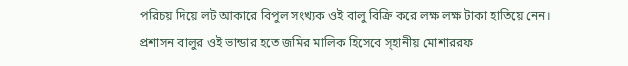পরিচয় দিয়ে লট আকারে বিপুল সংখ্যক ওই বালু বিক্রি করে লক্ষ লক্ষ টাকা হাতিয়ে নেন।
প্রশাসন বালুর ওই ভান্ডার হতে জমির মালিক হিসেবে স্হানীয় মোশাররফ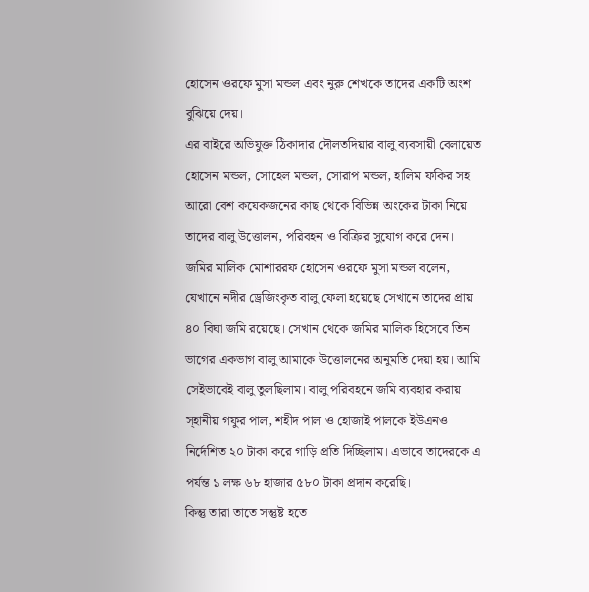হোসেন ওরফে মুসা মন্ডল এবং নুরু শেখকে তাদের একটি অংশ বুঝিয়ে দেয়।
এর বাইরে অভিযুক্ত ঠিকাদার দৌলতদিয়ার বালু ব্যবসায়ী বেলায়েত হোসেন মন্ডল, সোহেল মন্ডল, সোরাপ মন্ডল, হালিম ফকির সহ আরো বেশ কযেকজনের কাছ থেকে বিভিন্ন অংকের টাকা নিয়ে তাদের বালু উত্তোলন, পরিবহন ও বিক্রির সুযোগ করে দেন।
জমির মালিক মোশাররফ হোসেন ওরফে মুসা মন্ডল বলেন,
যেখানে নদীর ড্রেজিংকৃত বালু ফেলা হয়েছে সেখানে তাদের প্রায় ৪০ বিঘা জমি রয়েছে। সেখান থেকে জমির মালিক হিসেবে তিন ভাগের একভাগ বালু আমাকে উত্তোলনের অনুমতি দেয়া হয়। আমি সেইভাবেই বালু তুলছিলাম। বালু পরিবহনে জমি ব্যবহার করায় স্হানীয় গফুর পাল, শহীদ পাল ও হোজাই পালকে ইউএনও নির্দেশিত ২০ টাকা করে গাড়ি প্রতি দিচ্ছিলাম। এভাবে তাদেরকে এ পর্যন্ত ১ লক্ষ ৬৮ হাজার ৫৮০ টাকা প্রদান করেছি।
কিন্তু তারা তাতে সন্তুষ্ট হতে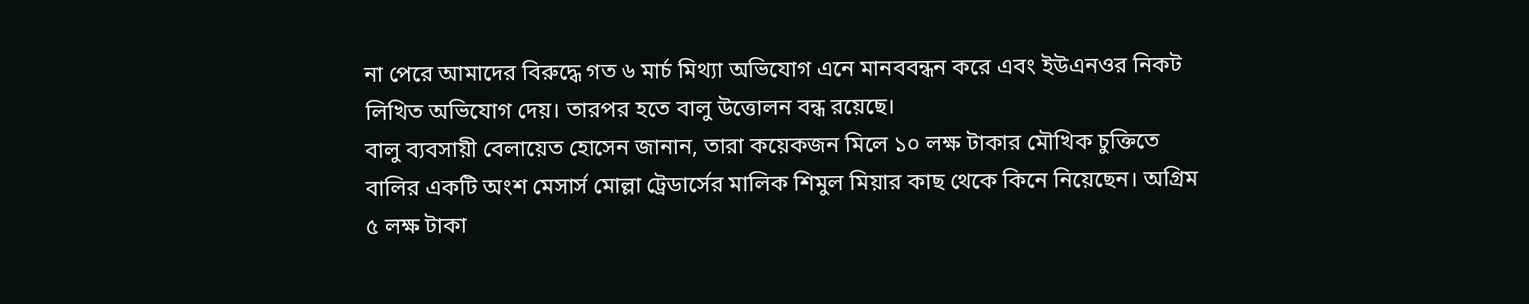না পেরে আমাদের বিরুদ্ধে গত ৬ মার্চ মিথ্যা অভিযোগ এনে মানববন্ধন করে এবং ইউএনওর নিকট লিখিত অভিযোগ দেয়। তারপর হতে বালু উত্তোলন বন্ধ রয়েছে।
বালু ব্যবসায়ী বেলায়েত হোসেন জানান, তারা কয়েকজন মিলে ১০ লক্ষ টাকার মৌখিক চুক্তিতে বালির একটি অংশ মেসার্স মোল্লা ট্রেডার্সের মালিক শিমুল মিয়ার কাছ থেকে কিনে নিয়েছেন। অগ্রিম ৫ লক্ষ টাকা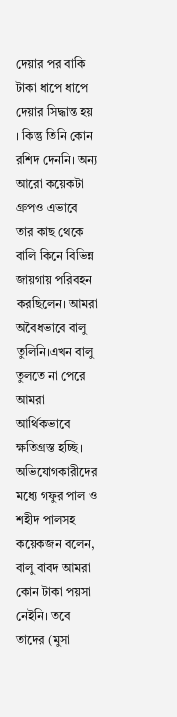দেয়ার পর বাকি টাকা ধাপে ধাপে দেয়ার সিদ্ধান্ত হয় । কিন্তু তিনি কোন রশিদ দেননি। অন্য আরো কয়েকটা গ্রুপও এভাবে তার কাছ থেকে বালি কিনে বিভিন্ন জায়গায় পরিবহন করছিলেন। আমরা অবৈধভাবে বালু তুলিনি।এখন বালু তুলতে না পেরে আমরা আর্থিকভাবে ক্ষতিগ্রস্ত হচ্ছি।
অভিযোগকারীদের মধ্যে গফুর পাল ও শহীদ পালসহ কয়েকজন বলেন, বালু বাবদ আমরা কোন টাকা পয়সা নেইনি। তবে তাদের (মুসা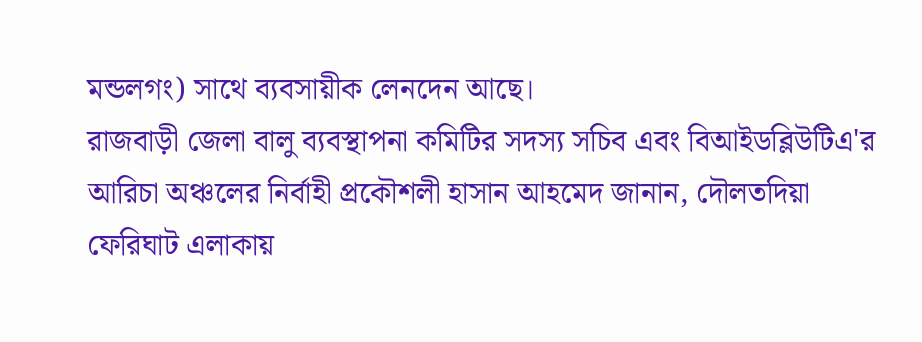মন্ডলগং) সাথে ব্যবসায়ীক লেনদেন আছে।
রাজবাড়ী জেলা বালু ব্যবস্থাপনা কমিটির সদস্য সচিব এবং বিআইডব্লিউটিএ'র আরিচা অঞ্চলের নির্বাহী প্রকৌশলী হাসান আহমেদ জানান, দৌলতদিয়া ফেরিঘাট এলাকায়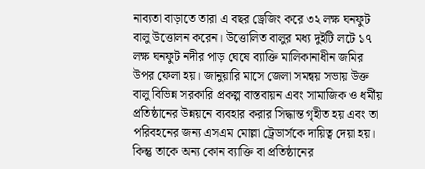নাব্যতা বাড়াতে তারা এ বছর ড্রেজিং করে ৩২ লক্ষ ঘনফুট বালু উত্তোলন করেন। উত্তোলিত বালুর মধ্য দুইটি লটে ১৭ লক্ষ ঘনফুট নদীর পাড় ঘেষে ব্যাক্তি মালিকানাধীন জমির উপর ফেলা হয়। জানুয়ারি মাসে জেলা সমন্বয় সভায় উক্ত বালু বিভিন্ন সরকারি প্রকল্প বাস্তবায়ন এবং সামাজিক ও ধর্মীয় প্রতিষ্ঠানের উন্নয়নে ব্যবহার করার সিদ্ধান্ত গৃহীত হয় এবং তা পরিবহনের জন্য এসএম মোল্লা ট্রেডার্সকে দায়িত্ব দেয়া হয়। কিন্তু তাকে অন্য কোন ব্যাক্তি বা প্রতিষ্ঠানের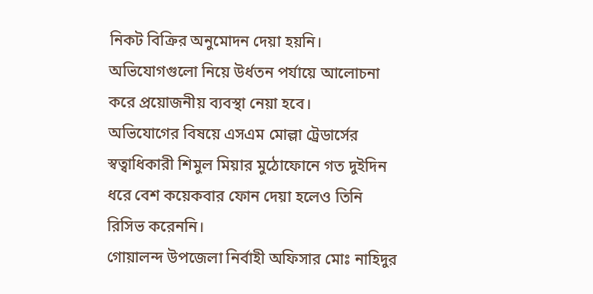নিকট বিক্রির অনুমোদন দেয়া হয়নি। অভিযোগগুলো নিয়ে উর্ধতন পর্যায়ে আলোচনা করে প্রয়োজনীয় ব্যবস্থা নেয়া হবে।
অভিযোগের বিষয়ে এসএম মোল্লা ট্রেডার্সের স্বত্বাধিকারী শিমুল মিয়ার মুঠোফোনে গত দুইদিন ধরে বেশ কয়েকবার ফোন দেয়া হলেও তিনি রিসিভ করেননি।
গোয়ালন্দ উপজেলা নির্বাহী অফিসার মোঃ নাহিদুর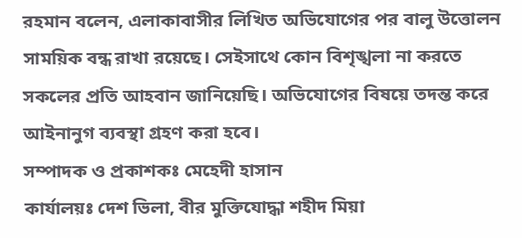রহমান বলেন, এলাকাবাসীর লিখিত অভিযোগের পর বালু উত্তোলন সাময়িক বন্ধ রাখা রয়েছে। সেইসাথে কোন বিশৃঙ্খলা না করতে সকলের প্রতি আহবান জানিয়েছি। অভিযোগের বিষয়ে তদন্ত করে আইনানুগ ব্যবস্থা গ্রহণ করা হবে।
সম্পাদক ও প্রকাশকঃ মেহেদী হাসান
কার্যালয়ঃ দেশ ভিলা, বীর মুক্তিযোদ্ধা শহীদ মিয়া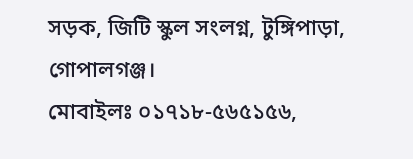সড়ক, জিটি স্কুল সংলগ্ন, টুঙ্গিপাড়া, গোপালগঞ্জ।
মোবাইলঃ ০১৭১৮-৫৬৫১৫৬,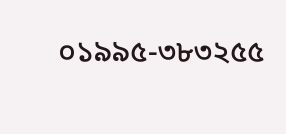০১৯৯৫-৩৮৩২৫৫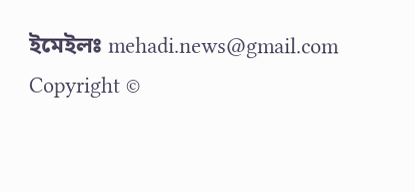ইমেইলঃ mehadi.news@gmail.com
Copyright ©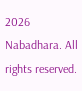2026 Nabadhara. All rights reserved.